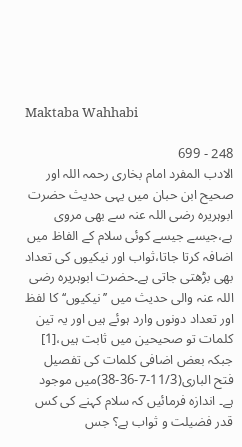Maktaba Wahhabi

248 - 699
الادب المفرد امام بخاری رحمہ اللہ اور صحیح ابن حبان میں یہی حدیث حضرت ابوہریرہ رضی اللہ عنہ سے بھی مروی ہے،جیسے جیسے کوئی سلام کے الفاظ میں اضافہ کرتا جاتا،ثواب اور نیکیوں کی تعداد بھی بڑھتی جاتی ہے۔حضرت ابوہریرہ رضی اللہ عنہ والی حدیث میں ’’نیکیوں‘‘ کا لفظ اور تعداد دونوں وارد ہوئے ہیں اور یہ تین کلمات تو صحیحین میں ثابت ہیں،[1] جبکہ بعض اضافی کلمات کی تفصیل فتح الباری(11/3-7-36-38)میں موجود ہے۔ اندازہ فرمائیں کہ سلام کہنے کی کس قدر فضیلت و ثواب ہے؟ جس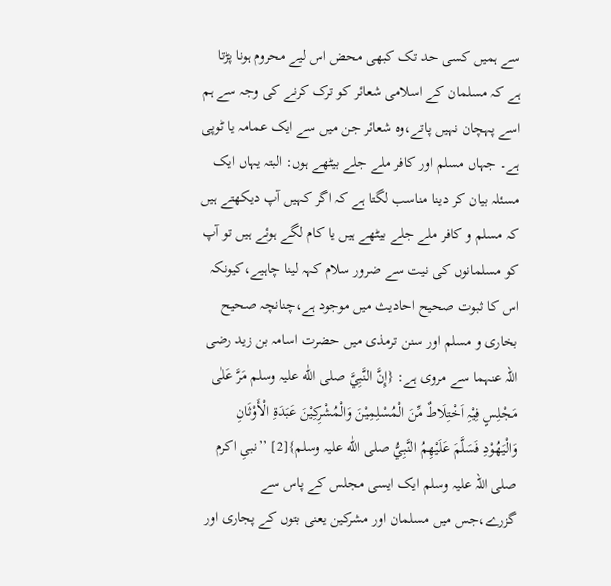سے ہمیں کسی حد تک کبھی محض اس لیے محروم ہونا پڑتا ہے کہ مسلمان کے اسلامی شعائر کو ترک کرنے کی وجہ سے ہم اسے پہچان نہیں پاتے،وہ شعائر جن میں سے ایک عمامہ یا ٹوپی ہے۔ جہاں مسلم اور کافر ملے جلے بیٹھے ہوں: البتہ یہاں ایک مسئلہ بیان کر دینا مناسب لگتا ہے کہ اگر کہیں آپ دیکھتے ہیں کہ مسلم و کافر ملے جلے بیٹھے ہیں یا کام لگے ہوئے ہیں تو آپ کو مسلمانوں کی نیت سے ضرور سلام کہہ لینا چاہیے،کیونکہ اس کا ثبوت صحیح احادیث میں موجود ہے،چنانچہ صحیح بخاری و مسلم اور سنن ترمذی میں حضرت اسامہ بن زید رضی اللہ عنہما سے مروی ہے: {إِنَّ النَّبِيَّ صلی اللّٰه علیہ وسلم مَرَّ عَلٰی مَجْلِسٍ فِیْہِ اَخْتِلَاطٌ مِّنَ الْمُسْلِمِیْنَ وَالْمُشْرِکِیْنَ عَبَدَۃِ الْأَوْثَانِ وَالْیَھُوْدِ فَسَلَّمَ عَلَیْھِمُ النَّبِيُّ صلی اللّٰه علیہ وسلم}[2] ’’نبیِ اکرم صلی اللہ علیہ وسلم ایک ایسی مجلس کے پاس سے گزرے،جس میں مسلمان اور مشرکین یعنی بتوں کے پجاری اور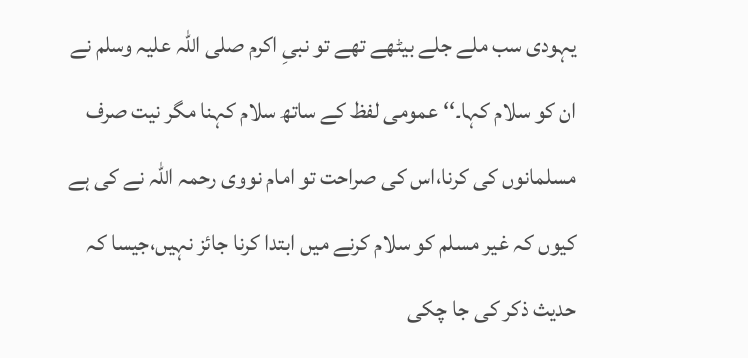یہودی سب ملے جلے بیٹھے تھے تو نبیِ اکرم صلی اللہ علیہ وسلم نے ان کو سلام کہا۔‘‘ عمومی لفظ کے ساتھ سلام کہنا مگر نیت صرف مسلمانوں کی کرنا،اس کی صراحت تو امام نووی رحمہ اللہ نے کی ہے کیوں کہ غیر مسلم کو سلام کرنے میں ابتدا کرنا جائز نہیں،جیسا کہ حدیث ذکر کی جا چکی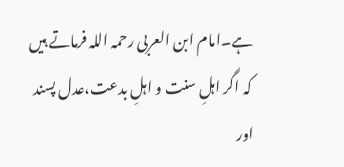ہے۔امام ابن العربی رحمہ اللہ فرماتے ہیں کہ اگر اہلِ سنت و اہلِ بدعت،عدل پسند اور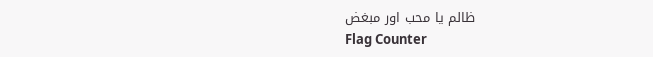ظالم یا محب اور مبغض
Flag Counter